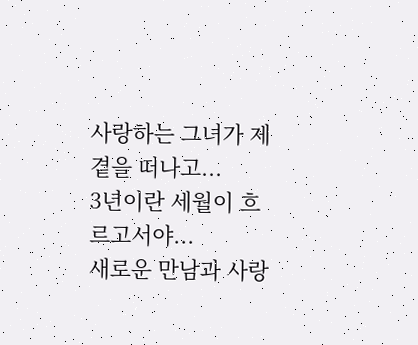사랑하는 그녀가 제 곁을 떠나고...
3년이란 세월이 흐르고서야...
새로운 만남과 사랑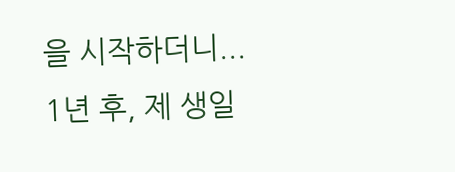을 시작하더니...
1년 후, 제 생일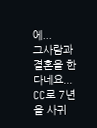에...
그사람과 결혼을 한다네요...
CC로 7년을 사귀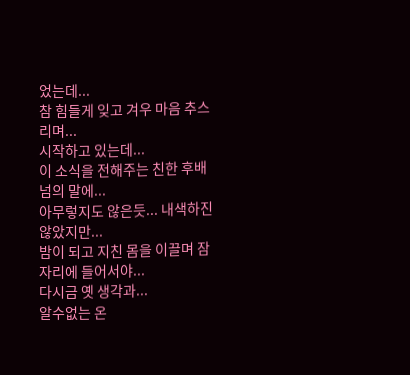었는데...
참 힘들게 잊고 겨우 마음 추스리며...
시작하고 있는데...
이 소식을 전해주는 친한 후배 넘의 말에...
아무렇지도 않은듯... 내색하진 않았지만...
밤이 되고 지친 몸을 이끌며 잠자리에 들어서야...
다시금 옛 생각과...
알수없는 온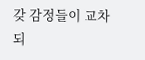갖 감정들이 교차되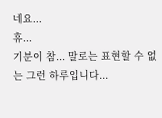네요...
휴...
기분이 참... 말로는 표현할 수 없는 그런 하루입니다...